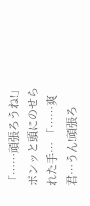「……頑張ろうね!」 ポンッと頭にのせられた手… 「……爽君…うん!頑張ろ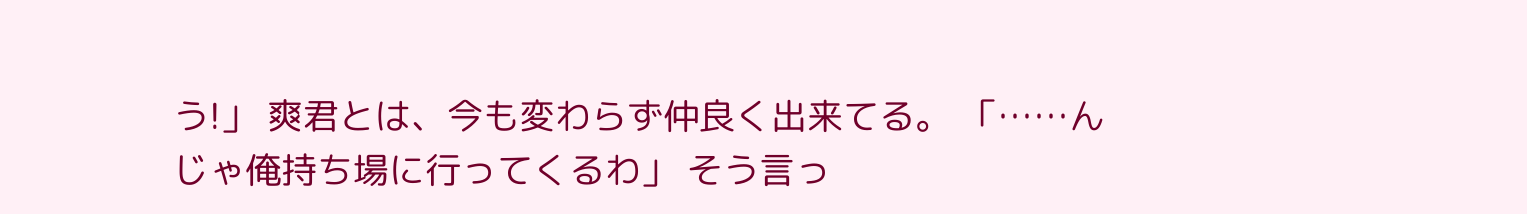う!」 爽君とは、今も変わらず仲良く出来てる。 「……んじゃ俺持ち場に行ってくるわ」 そう言っ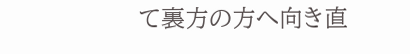て裏方の方へ向き直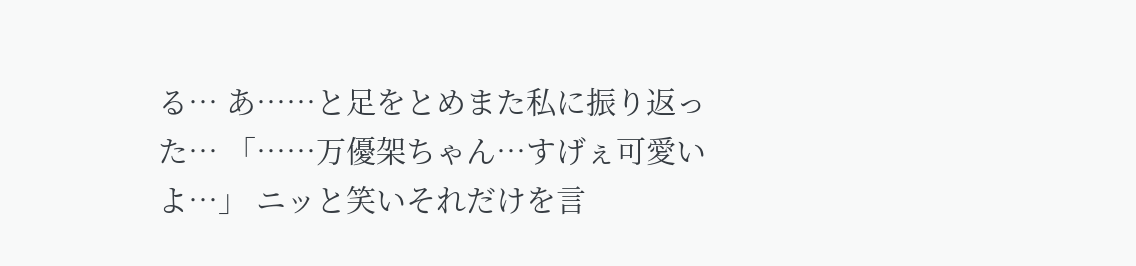る… あ……と足をとめまた私に振り返った… 「……万優架ちゃん…すげぇ可愛いよ…」 ニッと笑いそれだけを言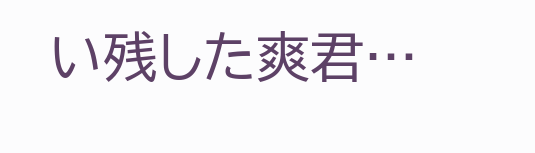い残した爽君…